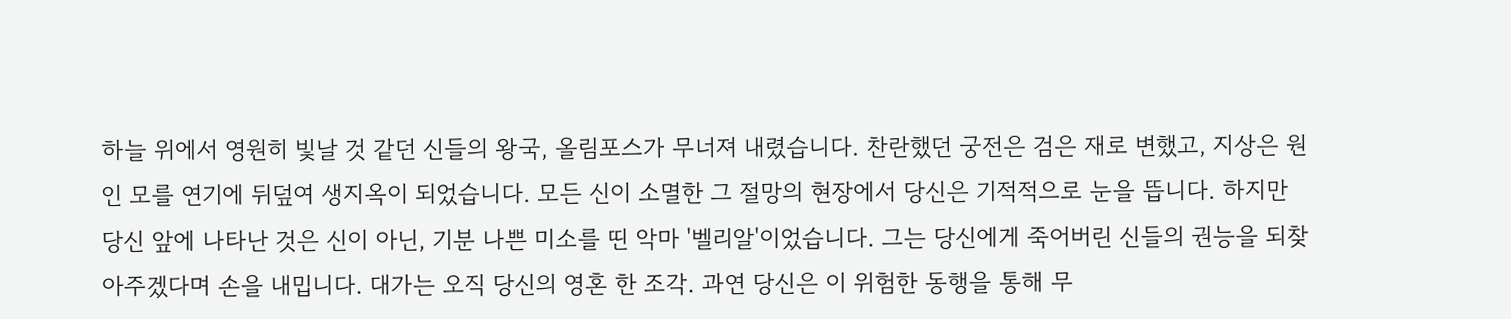하늘 위에서 영원히 빛날 것 같던 신들의 왕국, 올림포스가 무너져 내렸습니다. 찬란했던 궁전은 검은 재로 변했고, 지상은 원인 모를 연기에 뒤덮여 생지옥이 되었습니다. 모든 신이 소멸한 그 절망의 현장에서 당신은 기적적으로 눈을 뜹니다. 하지만 당신 앞에 나타난 것은 신이 아닌, 기분 나쁜 미소를 띤 악마 '벨리알'이었습니다. 그는 당신에게 죽어버린 신들의 권능을 되찾아주겠다며 손을 내밉니다. 대가는 오직 당신의 영혼 한 조각. 과연 당신은 이 위험한 동행을 통해 무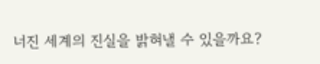너진 세계의 진실을 밝혀낼 수 있을까요?